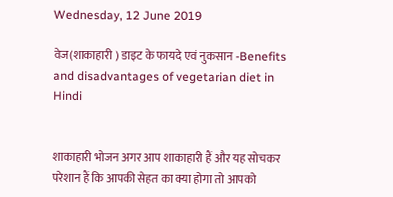Wednesday, 12 June 2019

वेज(शाकाहारी ) डाइट के फायदे एवं नुकसान -Benefits and disadvantages of vegetarian diet in Hindi


शाकाहारी भोजन अगर आप शाकाहारी हैं और यह सोचकर परेशान हैं कि आपकी सेहत का क्या होगा तो आपको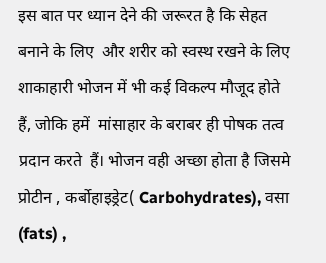इस बात पर ध्यान देने की जरूरत है कि सेहत बनाने के लिए  और शरीर को स्वस्थ रखने के लिए शाकाहारी भोजन में भी कई विकल्प मौजूद होते  हैं, जोकि हमें  मांसाहार के बराबर ही पोषक तत्व प्रदान करते  हैं। भोजन वही अच्छा होता है जिसमे प्रोटीन , कर्बोहाइड्रेट( Carbohydrates), वसा (fats) ,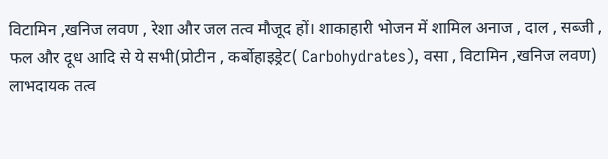विटामिन ,खनिज लवण , रेशा और जल तत्व मौजूद हों। शाकाहारी भोजन में शामिल अनाज , दाल , सब्जी , फल और दूध आदि से ये सभी(प्रोटीन , कर्बोहाइड्रेट( Carbohydrates), वसा , विटामिन ,खनिज लवण) लाभदायक तत्व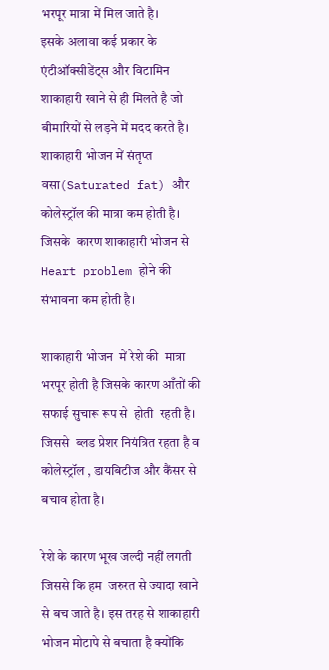भरपूर मात्रा में मिल जाते है।
इसके अलावा कई प्रकार के एंटीऑक्सीडेंट्स और विटामिन शाकाहारी खाने से ही मिलते है जो बीमारियों से लड़ने में मदद करते है। शाकाहारी भोजन में संतृप्त वसा(Saturated fat) और कोलेस्ट्रॉल की मात्रा कम होती है। जिसके  कारण शाकाहारी भोजन से Heart problem होने की संभावना कम होती है।

शाकाहारी भोजन  में रेशे की  मात्रा भरपूर होती है जिसके कारण आँतों की सफाई सुचारू रूप से  होती  रहती है। जिससे  ब्लड प्रेशर नियंत्रित रहता है व कोलेस्ट्रॉल , डायबिटीज और कैंसर से बचाव होता है।

रेशे के कारण भूख जल्दी नहीं लगती जिससे कि हम  जरुरत से ज्यादा खाने से बच जाते है। इस तरह से शाकाहारी भोजन मोटापे से बचाता है क्योंकि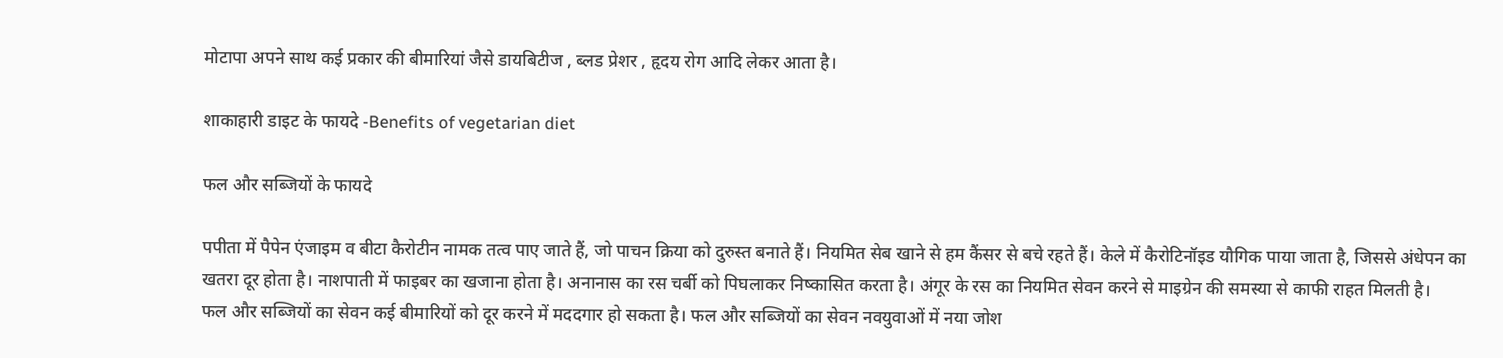मोटापा अपने साथ कई प्रकार की बीमारियां जैसे डायबिटीज , ब्लड प्रेशर , हृदय रोग आदि लेकर आता है।

शाकाहारी डाइट के फायदे -Benefits of vegetarian diet

फल और सब्जियों के फायदे

पपीता में पैपेन एंजाइम व बीटा कैरोटीन नामक तत्व पाए जाते हैं, जो पाचन क्रिया को दुरुस्त बनाते हैं। नियमित सेब खाने से हम कैंसर से बचे रहते हैं। केले में कैरोटिनॉइड यौगिक पाया जाता है, जिससे अंधेपन का खतरा दूर होता है। नाशपाती में फाइबर का खजाना होता है। अनानास का रस चर्बी को पिघलाकर निष्कासित करता है। अंगूर के रस का नियमित सेवन करने से माइग्रेन की समस्या से काफी राहत मिलती है।
फल और सब्जियों का सेवन कई बीमारियों को दूर करने में मददगार हो सकता है। फल और सब्जियों का सेवन नवयुवाओं में नया जोश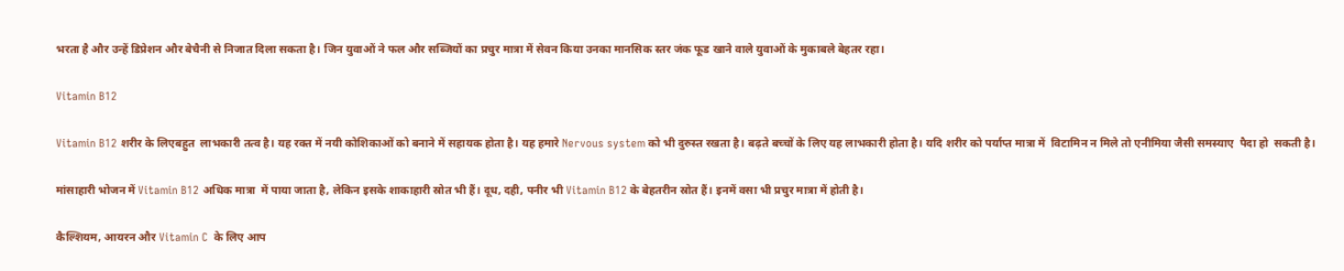भरता है और उन्हें डिप्रेशन और बेचैनी से निजात दिला सकता है। जिन युवाओं ने फल और सब्जियों का प्रचुर मात्रा में सेवन किया उनका मानसिक स्तर जंक फूड खाने वाले युवाओं के मुकाबले बेहतर रहा।

Vitamin B12

Vitamin B12 शरीर के लिएबहुत  लाभकारी तत्व है। यह रक्त में नयी कोशिकाओं को बनाने में सहायक होता है। यह हमारे Nervous system को भी दुरुस्त रखता है। बढ़ते बच्चों के लिए यह लाभकारी होता है। यदि शरीर को पर्याप्त मात्रा में  विटामिन न मिले तो एनीमिया जैसी समस्याए  पैदा हो  सकती है।

मांसाहारी भोजन में Vitamin B12 अधिक मात्रा  में पाया जाता है, लेकिन इसके शाकाहारी स्रोत भी हैं। दूध, दही, पनीर भी Vitamin B12 के बेहतरीन स्रोत हैं। इनमें वसा भी प्रचुर मात्रा में होती है।

कैल्शियम, आयरन और Vitamin C  के लिए आप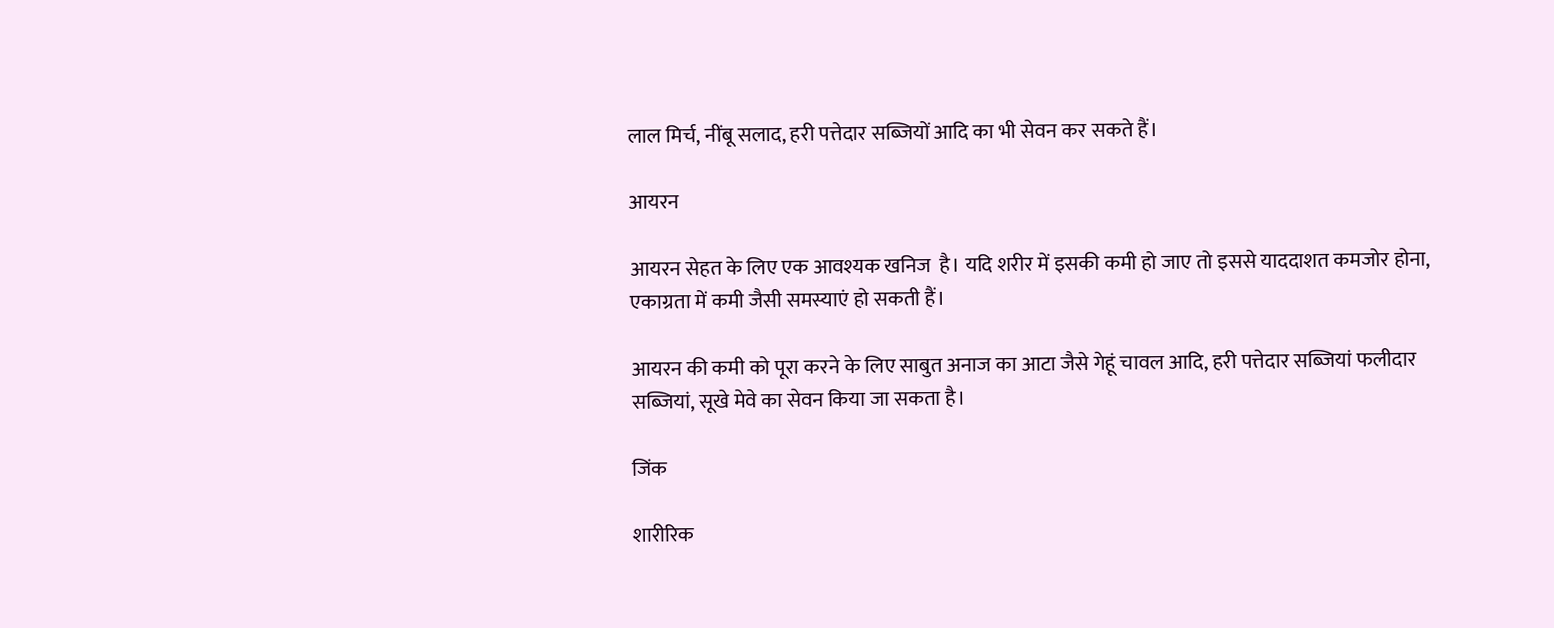लाल मिर्च, नींबू सलाद, हरी पत्तेदार सब्जियों आदि का भी सेवन कर सकते हैं।

आयरन

आयरन सेहत के लिए एक आवश्यक खनिज  है। यदि शरीर में इसकी कमी हो जाए तो इससे याददाशत कमजोर होना, एकाग्रता में कमी जैसी समस्याएं हो सकती हैं।

आयरन की कमी को पूरा करने के लिए साबुत अनाज का आटा जैसे गेहूं चावल आदि, हरी पत्तेदार सब्जियां फलीदार सब्जियां, सूखे मेवे का सेवन किया जा सकता है।

जिंक

शारीरिक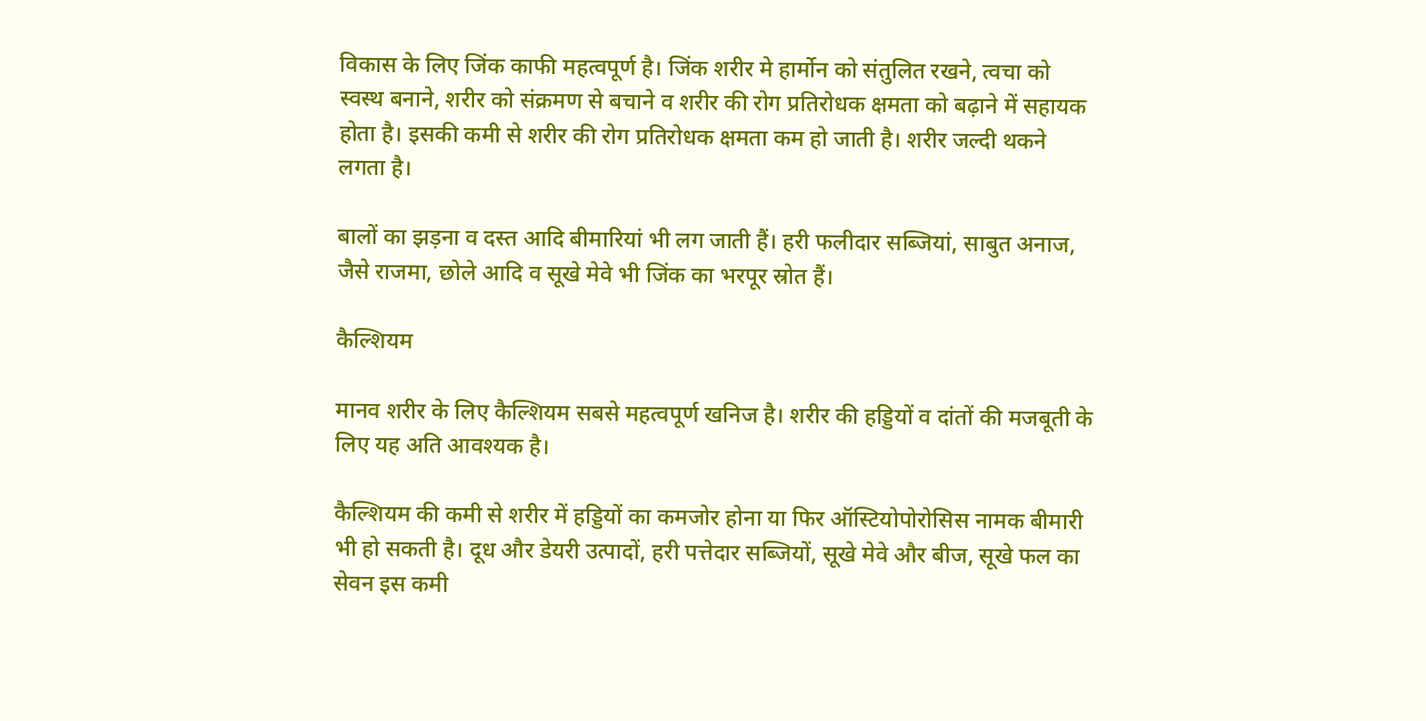विकास के लिए जिंक काफी महत्वपूर्ण है। जिंक शरीर मे हार्मोन को संतुलित रखने, त्वचा को स्वस्थ बनाने, शरीर को संक्रमण से बचाने व शरीर की रोग प्रतिरोधक क्षमता को बढ़ाने में सहायक होता है। इसकी कमी से शरीर की रोग प्रतिरोधक क्षमता कम हो जाती है। शरीर जल्दी थकने लगता है।

बालों का झड़ना व दस्त आदि बीमारियां भी लग जाती हैं। हरी फलीदार सब्जियां, साबुत अनाज, जैसे राजमा, छोले आदि व सूखे मेवे भी जिंक का भरपूर स्रोत हैं।

कैल्शियम

मानव शरीर के लिए कैल्शियम सबसे महत्वपूर्ण खनिज है। शरीर की हड्डियों व दांतों की मजबूती के लिए यह अति आवश्यक है।

कैल्शियम की कमी से शरीर में हड्डियों का कमजोर होना या फिर ऑस्टियोपोरोसिस नामक बीमारी भी हो सकती है। दूध और डेयरी उत्पादों, हरी पत्तेदार सब्जियों, सूखे मेवे और बीज, सूखे फल का सेवन इस कमी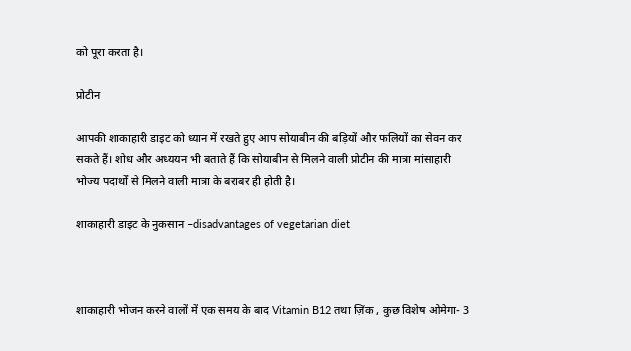को पूरा करता है।

प्रोटीन

आपकी शाकाहारी डाइट को ध्यान में रखते हुए आप सोयाबीन की बड़ियों और फलियों का सेवन कर सकते हैं। शोध और अध्ययन भी बताते हैं कि सोयाबीन से मिलने वाली प्रोटीन की मात्रा मांसाहारी भोज्य पदार्थों से मिलने वाली मात्रा के बराबर ही होती है।

शाकाहारी डाइट के नुकसान –disadvantages of vegetarian diet



शाकाहारी भोजन करने वालों में एक समय के बाद Vitamin B12 तथा ज़िंक , कुछ विशेष ओमेगा- 3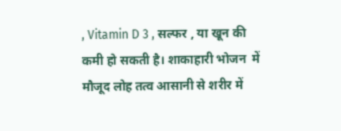, Vitamin D 3 , सल्फर , या खून की कमी हो सकती है। शाकाहारी भोजन  में मौजूद लोह तत्व आसानी से शरीर में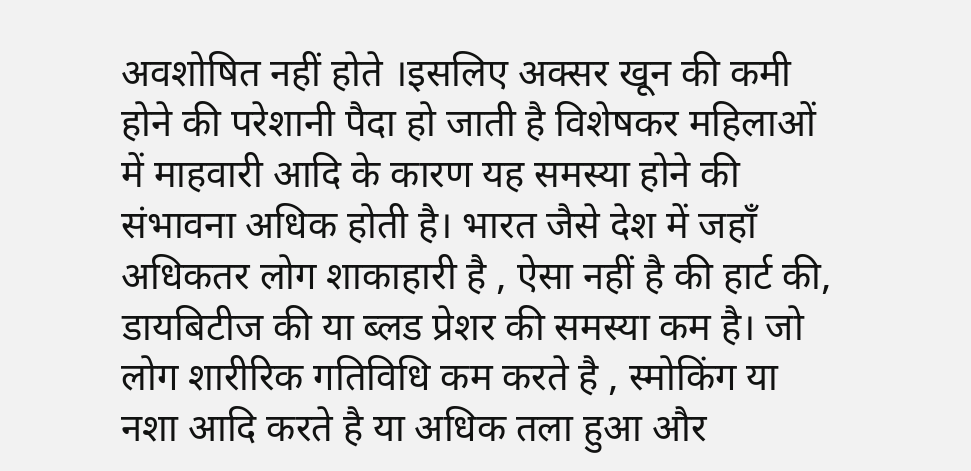अवशोषित नहीं होते ।इसलिए अक्सर खून की कमी होने की परेशानी पैदा हो जाती है विशेषकर महिलाओं में माहवारी आदि के कारण यह समस्या होने की संभावना अधिक होती है। भारत जैसे देश में जहाँ अधिकतर लोग शाकाहारी है , ऐसा नहीं है की हार्ट की, डायबिटीज की या ब्लड प्रेशर की समस्या कम है। जो लोग शारीरिक गतिविधि कम करते है , स्मोकिंग या नशा आदि करते है या अधिक तला हुआ और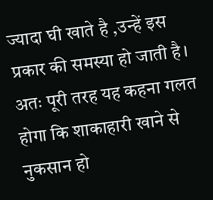ज्यादा घी खाते है ,उन्हें इस प्रकार की समस्या हो जाती है।
अतः पूरी तरह यह कहना गलत होगा कि शाकाहारी खाने से नुकसान हो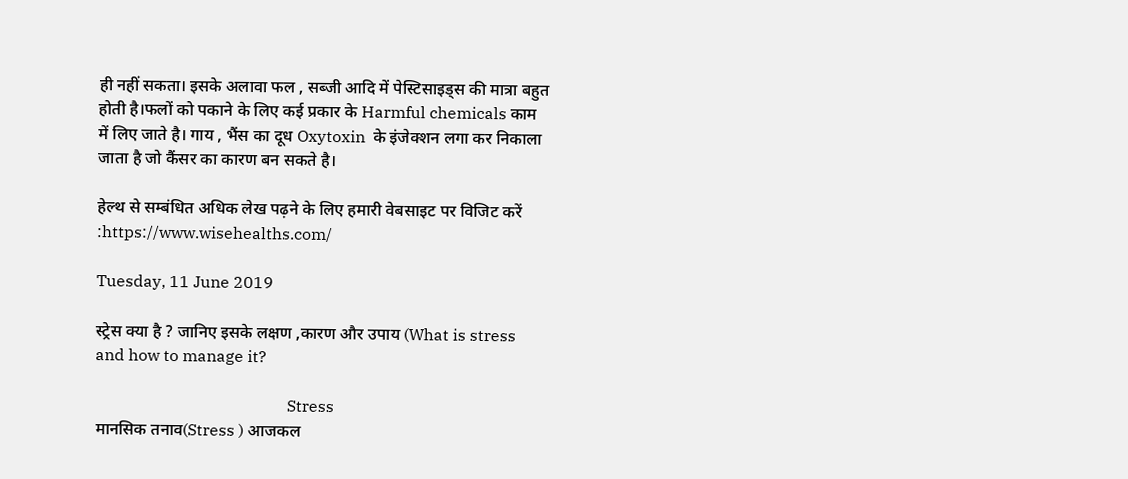ही नहीं सकता। इसके अलावा फल , सब्जी आदि में पेस्टिसाइड्स की मात्रा बहुत होती है।फलों को पकाने के लिए कई प्रकार के Harmful chemicals काम में लिए जाते है। गाय , भैंस का दूध Oxytoxin  के इंजेक्शन लगा कर निकाला जाता है जो कैंसर का कारण बन सकते है।

हेल्थ से सम्बंधित अधिक लेख पढ़ने के लिए हमारी वेबसाइट पर विजिट करें :https://www.wisehealths.com/

Tuesday, 11 June 2019

स्ट्रेस क्या है ? जानिए इसके लक्षण ,कारण और उपाय (What is stress and how to manage it?

                                                Stress
मानसिक तनाव(Stress ) आजकल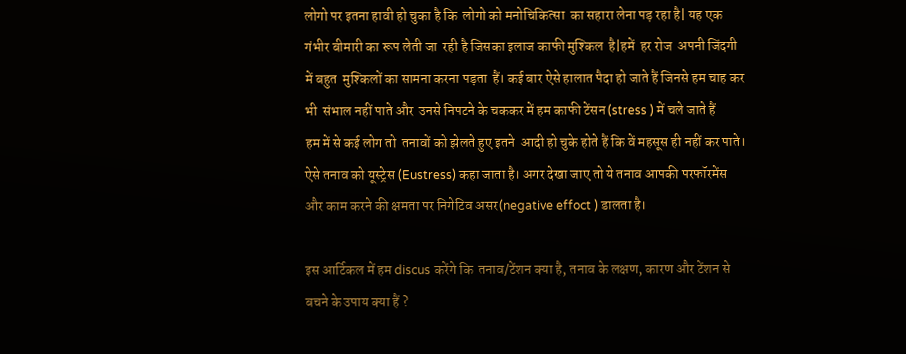लोगो पर इतना हावी हो चुका है कि  लोगो को मनोचिकित्सा  का सहारा लेना पड़ रहा है| यह एक गंभीर बीमारी का रूप लेती जा  रही है जिसका इलाज काफी मुश्किल  है|हमें  हर रोज  अपनी जिंदगी में बहुत  मुश्किलों का सामना करना पड़ता  हैं। कई बार ऐसे हालात पैदा हो जाते हैं जिनसे हम चाह कर भी  संभाल नहीं पाते और  उनसे निपटने के चककर में हम काफी टेंसन (stress ) में चले जाते हैं
हम में से कई लोग तो  तनावों को झेलते हुए इतने  आदी हो चुके होते हैं कि वें महसूस ही नहीं कर पाते। ऐसे तनाव को यूस्ट्रेस (Eustress) कहा जाता है। अगर देखा जाए तो ये तनाव आपकी परफॉरमेंस और काम करने की क्षमता पर निगेटिव असर(negative effoct ) डालता है।

इस आर्टिकल में हम discus करेंगे कि  तनाव/टेंशन क्या है, तनाव के लक्षण, कारण और टेंशन से बचने के उपाय क्या हैं ?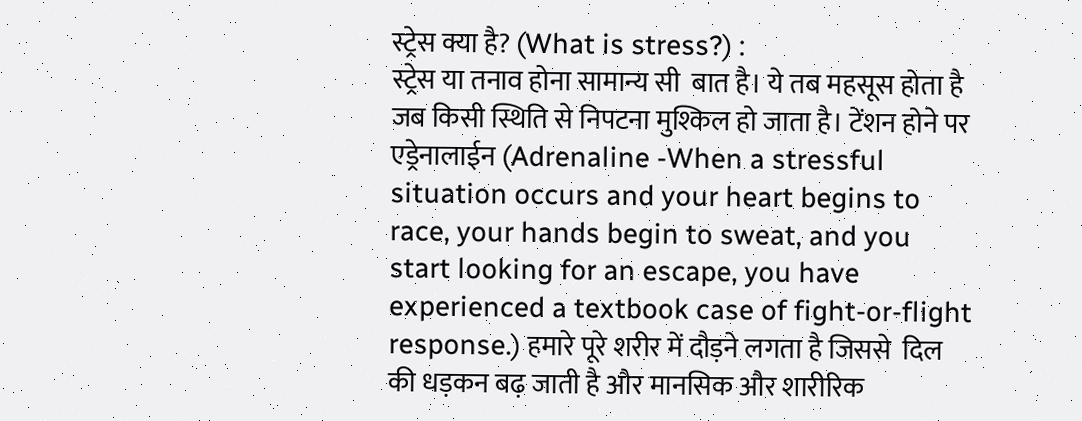स्ट्रेस क्या है? (What is stress?) :
स्ट्रेस या तनाव होना सामान्य सी  बात है। ये तब महसूस होता है जब किसी स्थिति से निपटना मुश्किल हो जाता है। टेंशन होने पर एड्रेनालाईन (Adrenaline -When a stressful situation occurs and your heart begins to race, your hands begin to sweat, and you start looking for an escape, you have experienced a textbook case of fight-or-flight response.) हमारे पूरे शरीर में दौड़ने लगता है जिससे  दिल की धड़कन बढ़ जाती है और मानसिक और शारीरिक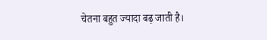चेतना बहुत ज्यादा बढ़ जाती है।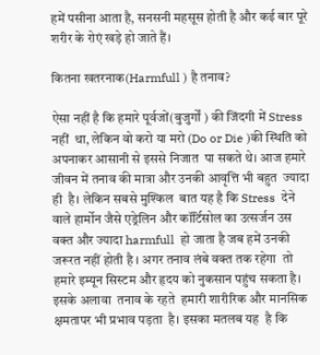हमें पसीना आता है, सनसनी महसूस होती है और कई बार पूरे शरीर के रोएं खड़े हो जाते हैं।

कितना खतरनाक(Harmfull ) है तनाव?

ऐसा नहीं है कि हमारे पूर्वजों(बुजुर्गों ) की जिंदगी में Stress नहीं  था, लेकिन वो करो या मरो (Do or Die )की स्थिति को अपनाकर आसानी से इससे निजात  पा सकते थे। आज हमारे जीवन में तनाव की मात्रा और उनकी आवृत्ति भी बहुत  ज्यादा ही  है। लेकिन सबसे मुश्किल  बात यह है कि Stress  देने वाले हार्मोन जैसे एड्रेलिन और कॉर्टिसोल का उत्सर्जन उस वक्त और ज्यादा harmfull  हो जाता है जब हमें उनकी जरूरत नहीं होती है । अगर तनाव लंबे वक्त तक रहेगा  तो हमारे इम्यून सिस्टम और हृदय को नुकसान पहुंच सकता है। इसके अलावा  तनाव के रहते  हमारी शारीरिक और मानसिक क्षमतापर भी प्रभाव पड़ता  है। इसका मतलब यह  है कि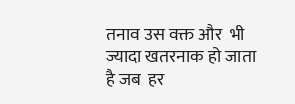तनाव उस वक्त और  भी ज्यादा खतरनाक हो जाता है जब  हर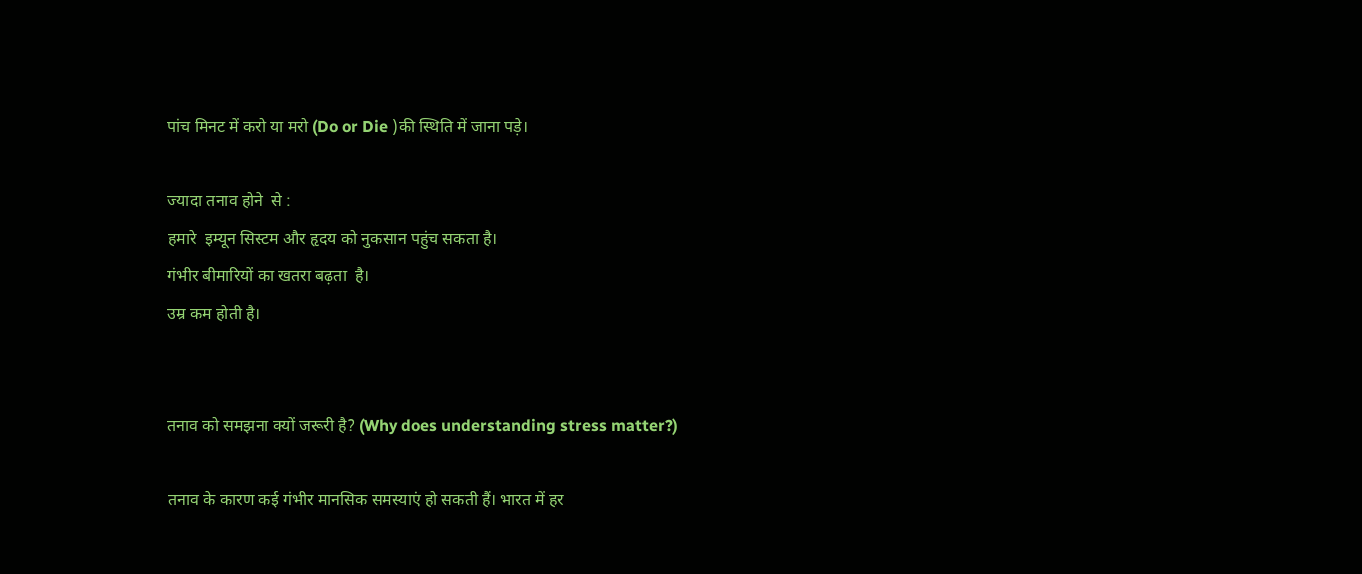पांच मिनट में करो या मरो (Do or Die )की स्थिति में जाना पड़े।

ज्यादा तनाव होने  से :
हमारे  इम्यून सिस्टम और हृदय को नुकसान पहुंच सकता है।
गंभीर बीमारियों का खतरा बढ़ता  है।
उम्र कम होती है।


तनाव को समझना क्यों जरूरी है? (Why does understanding stress matter?)

तनाव के कारण कई गंभीर मानसिक समस्याएं हो सकती हैं। भारत में हर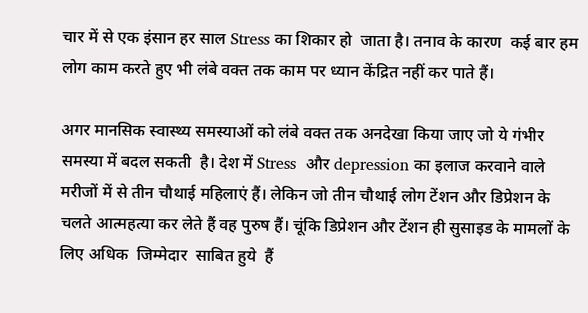चार में से एक इंसान हर साल Stress का शिकार हो  जाता है। तनाव के कारण  कई बार हम लोग काम करते हुए भी लंबे वक्त तक काम पर ध्यान केंद्रित नहीं कर पाते हैं।

अगर मानसिक स्वास्थ्य समस्याओं को लंबे वक्त तक अनदेखा किया जाए जो ये गंभीर समस्या में बदल सकती  है। देश में Stress  और depression का इलाज करवाने वाले मरीजों में से तीन चौथाई महिलाएं हैं। लेकिन जो तीन चौथाई लोग टेंशन और डिप्रेशन के चलते आत्महत्या कर लेते हैं वह पुरुष हैं। चूंकि डिप्रेशन और टेंशन ही सुसाइड के मामलों के लिए अधिक  जिम्मेदार  साबित हुये  हैं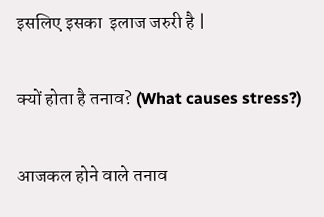इसलिए इसका  इलाज जरुरी है |

क्यों होता है तनाव? (What causes stress?)

आजकल होने वाले तनाव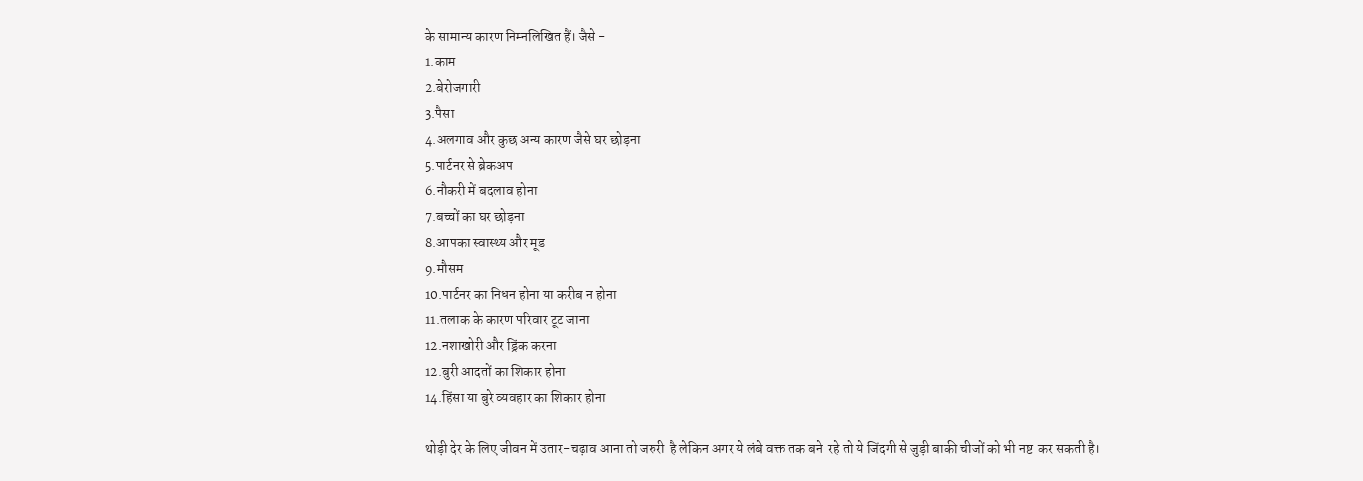के सामान्य कारण निम्नलिखित हैं। जैसे -
1.काम
2.बेरोजगारी
3.पैसा
4.अलगाव और कुछ अन्य कारण जैसे घर छोड़ना
5.पार्टनर से ब्रेकअप
6.नौकरी में बदलाव होना
7.बच्चों का घर छोड़ना
8.आपका स्वास्थ्य और मूड
9.मौसम
10.पार्टनर का निधन होना या करीब न होना
11.तलाक के कारण परिवार टूट जाना
12.नशाखोरी और ड्रिंक करना
12.बुरी आदतों का शिकार होना
14.हिंसा या बुरे व्यवहार का शिकार होना

थोड़ी देर के लिए जीवन में उतार-चढ़ाव आना तो जरुरी  है लेकिन अगर ये लंबे वक्त तक बने  रहे तो ये जिंदगी से जुड़ी बाकी चीजों को भी नष्ट  कर सकती है।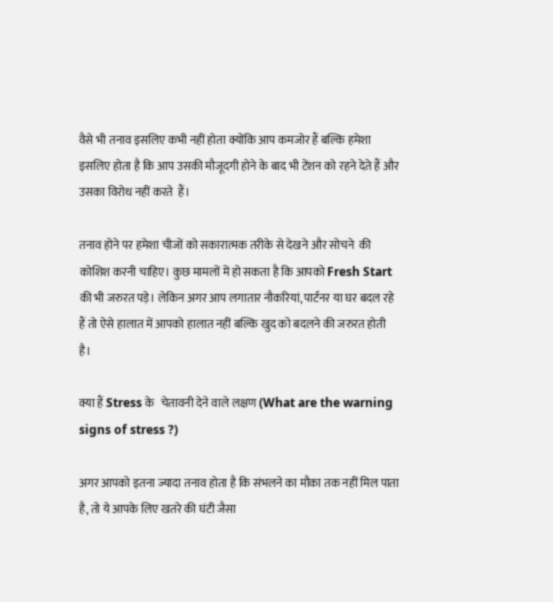वैसे भी तनाव इसलिए कभी नहीं होता क्योंकि आप कमजोर हैं बल्कि हमेशा इसलिए होता है कि आप उसकी मौजूदगी होने के बाद भी टेंशन को रहने देते हैं और उसका विरोध नहीं करते  हैं।

तनाव होने पर हमेशा चीजों को सकारात्मक तरीके से देखने और सोचने  की कोशिश करनी चाहिए। कुछ मामलों में हो सकता है कि आपको Fresh Start  की भी जरुरत पड़े। लेकिन अगर आप लगातार नौकरियां, पार्टनर या घर बदल रहे हैं तो ऐसे हालात में आपको हालात नहीं बल्कि खुद को बदलने की जरुरत होती  है।

क्या हैं Stress के   चेतावनी देने वाले लक्षण (What are the warning signs of stress ?)

अगर आपको इतना ज्यादा तनाव होता है कि संभलने का मौका तक नहीं मिल पाता है, तो ये आपके लिए खतरे की घंटी जैसा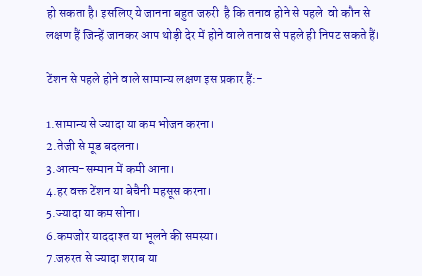हो सकता है। इसलिए ये जानना बहुत जरुरी  है कि तनाव होने से पहले  वो कौन से  लक्षण हैं जिन्हें जानकर आप थोड़ी देर में होने वाले तनाव से पहले ही निपट सकते हैं।

टेंशन से पहले होने वाले सामान्य लक्षण इस प्रकार हैं:-

1.सामान्य से ज्यादा या कम भोजन करना।
2.तेजी से मूड बदलना।
3.आत्म-सम्मान में कमी आना।
4.हर वक्त टेंशन या बेचैनी महसूस करना।
5.ज्यादा या कम सोना।
6.कमजोर याददाश्त या भूलने की समस्या।
7.जरुरत से ज्यादा शराब या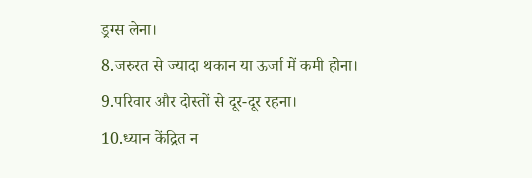ड्रग्स लेना।
8.जरुरत से ज्यादा थकान या ऊर्जा में कमी होना।
9.परिवार और दोस्तों से दूर-दूर रहना।
10.ध्यान केंद्रित न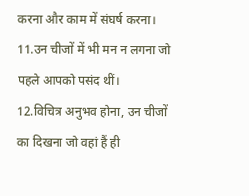करना और काम में संघर्ष करना।
11.उन चीजों में भी मन न लगना जो पहले आपको पसंद थीं।
12.विचित्र अनुभव होना, उन चीजों का दिखना जो वहां हैं ही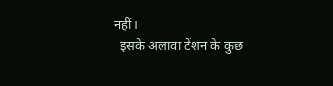नहीं।
  इसके अलावा टेंशन के कुछ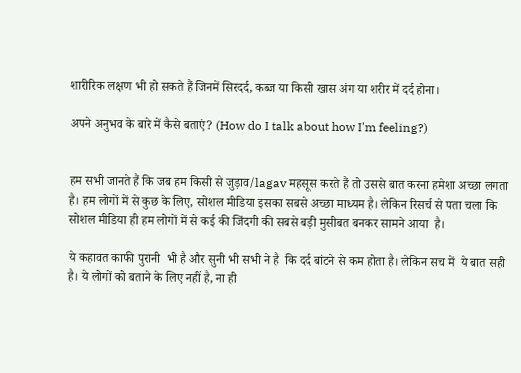शारीरिक लक्षण भी हो सकते हैं जिनमें सिरदर्द, कब्ज या किसी खास अंग या शरीर में दर्द होना।

अपने अनुभव के बारे में कैसे बताएं? (How do I talk about how I'm feeling?)


हम सभी जानते हैं कि जब हम किसी से जुड़ाव/lagav महसूस करते हैं तो उससे बात करना हमेशा अच्छा लगता है। हम लोगों में से कुछ के लिए, सोशल मीडिया इसका सबसे अच्छा माध्यम है। लेकिन रिसर्च से पता चला कि सोशल मीडिया ही हम लोगों में से कई की जिंदगी की सबसे बड़ी मुसीबत बनकर सामने आया  है।

ये कहावत काफी पुरानी  भी है और सुनी भी सभी ने है  कि दर्द बांटने से कम होता है। लेकिन सच में  ये बात सही  है। ये लोगों को बताने के लिए नहीं है, ना ही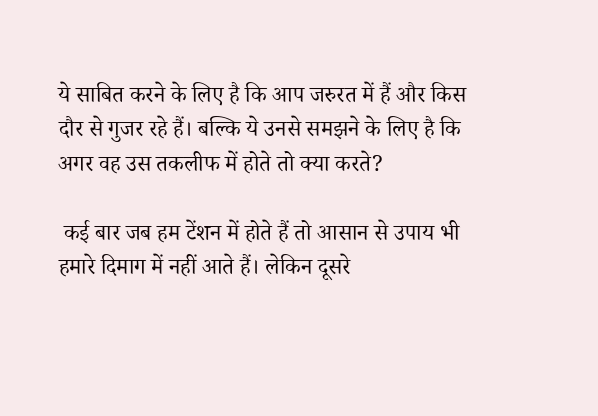ये साबित करने के लिए है कि आप जरुरत में हैं और किस दौर से गुजर रहे हैं। बल्कि ये उनसे समझने के लिए है कि अगर वह उस तकलीफ में होते तो क्या करते?

 कई बार जब हम टेंशन में होते हैं तो आसान से उपाय भी हमारे दिमाग में नहीं आते हैं। लेकिन दूसरे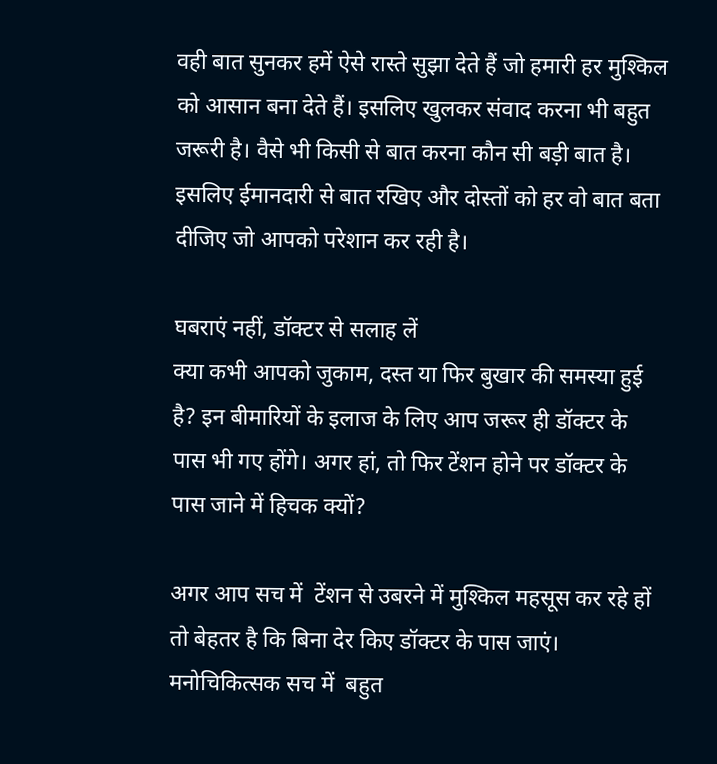वही बात सुनकर हमें ऐसे रास्ते सुझा देते हैं जो हमारी हर मुश्किल को आसान बना देते हैं। इसलिए खुलकर संवाद करना भी बहुत जरूरी है। वैसे भी किसी से बात करना कौन सी बड़ी बात है।  इसलिए ईमानदारी से बात रखिए और दोस्तों को हर वो बात बता दीजिए जो आपको परेशान कर रही है।

घबराएं नहीं, डॉक्टर से सलाह लें
क्या कभी आपको जुकाम, दस्त या फिर बुखार की समस्या हुई है? इन बीमारियों के इलाज के लिए आप जरूर ही डॉक्टर के पास भी गए होंगे। अगर हां, तो फिर टेंशन होने पर डॉक्टर के पास जाने में हिचक क्यों?

अगर आप सच में  टेंशन से उबरने में मुश्किल महसूस कर रहे हों तो बेहतर है कि बिना देर किए डॉक्टर के पास जाएं। मनोचिकित्सक सच में  बहुत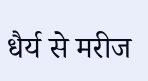धैर्य से मरीज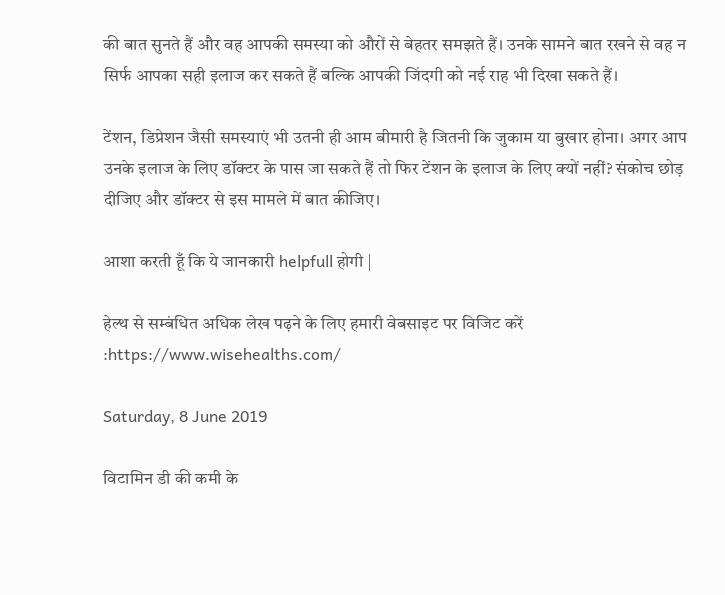की बात सुनते हैं और वह आपकी समस्या को औरों से बेहतर समझते हैं। उनके सामने बात रखने से वह न सिर्फ आपका सही इलाज कर सकते हैं बल्कि आपकी जिंदगी को नई राह भी दिखा सकते हैं।

टेंशन, डिप्रेशन जैसी समस्याएं भी उतनी ही आम बीमारी है जितनी कि जुकाम या बुखार होना। अगर आप उनके इलाज के लिए डॉक्टर के पास जा सकते हैं तो फिर टेंशन के इलाज के लिए क्यों नहीं? संकोच छोड़ दीजिए और डॉक्टर से इस मामले में बात कीजिए।

आशा करती हूँ कि ये जानकारी helpfull होगी |

हेल्थ से सम्बंधित अधिक लेख पढ़ने के लिए हमारी वेबसाइट पर विजिट करें :https://www.wisehealths.com/

Saturday, 8 June 2019

विटामिन डी की कमी के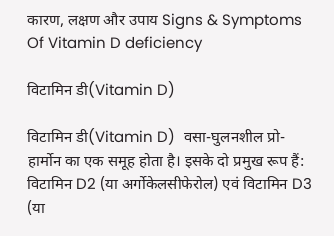कारण, लक्षण और उपाय Signs & Symptoms Of Vitamin D deficiency

विटामिन डी(Vitamin D)

विटामिन डी(Vitamin D)  वसा-घुलनशील प्रो-हार्मोन का एक समूह होता है। इसके दो प्रमुख रूप हैं: विटामिन D2 (या अर्गोकेलसीफेरोल) एवं विटामिन D3 (या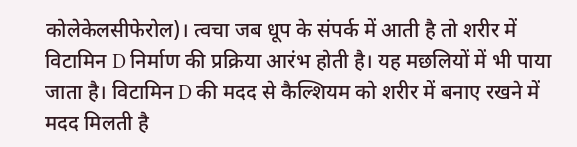कोलेकेलसीफेरोल)। त्वचा जब धूप के संपर्क में आती है तो शरीर में विटामिन D निर्माण की प्रक्रिया आरंभ होती है। यह मछलियों में भी पाया जाता है। विटामिन D की मदद से कैल्शियम को शरीर में बनाए रखने में मदद मिलती है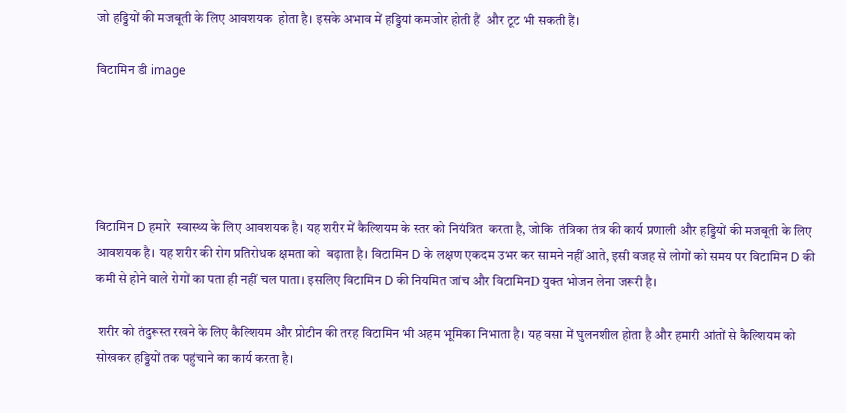जो हड्डियों की मजबूती के लिए आवशयक  होता है। इसके अभाव में हड्डियां कमजोर होती हैं  और टूट भी सकती हैं।

विटामिन डी image





विटामिन D हमारे  स्वास्थ्य के लिए आवशयक है। यह शरीर में कैल्शियम के स्तर को नियंत्रित  करता है, जोकि  तंत्रिका तंत्र की कार्य प्रणाली और हड्डियों की मजबूती के लिए आवशयक है। यह शरीर की रोग प्रतिरोधक क्षमता को  बढ़ाता है। विटामिन D के लक्षण एकदम उभर कर सामने नहीं आते, इसी वजह से लोगों को समय पर विटामिन D की कमी से होने वाले रोगों का पता ही नहीं चल पाता। इसलिए विटामिन D की नियमित जांच और विटामिनD युक्त भोजन लेना जरूरी है।

 शरीर को तंदुरूस्त रखने के लिए कैल्शियम और प्रोटीन की तरह विटामिन भी अहम भूमिका निभाता है। यह वसा में घुलनशील होता है और हमारी आंतों से कैल्शियम को सोखकर हड्डियों तक पहुंचाने का कार्य करता है।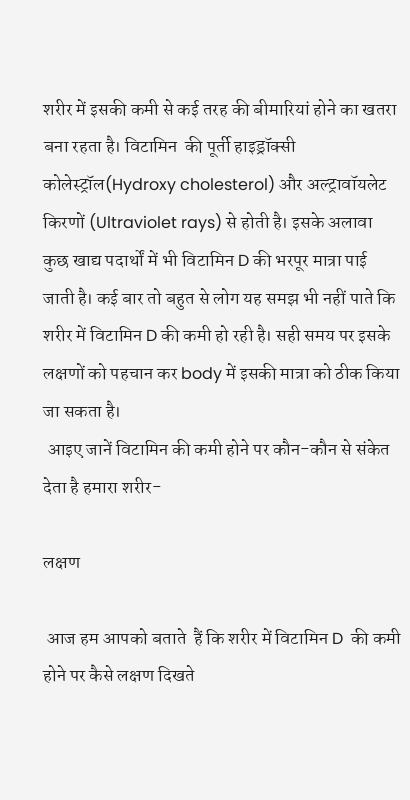शरीर में इसकी कमी से कई तरह की बीमारियां होने का खतरा बना रहता है। विटामिन  की पूर्ती हाइड्रॉक्सी कोलेस्ट्रॉल(Hydroxy cholesterol) और अल्ट्रावॉयलेट किरणों (Ultraviolet rays) से होती है। इसके अलावा कुछ खाद्य पदार्थों में भी विटामिन D की भरपूर मात्रा पाई जाती है। कई बार तो बहुत से लोग यह समझ भी नहीं पाते कि शरीर में विटामिन D की कमी हो रही है। सही समय पर इसके लक्षणों को पहचान कर body में इसकी मात्रा को ठीक किया जा सकता है।
 आइए जानें विटामिन की कमी होने पर कौन-कौन से संकेत देता है हमारा शरीर-

लक्षण

 आज हम आपको बताते  हैं कि शरीर में विटामिन D  की कमी होने पर कैसे लक्षण दिखते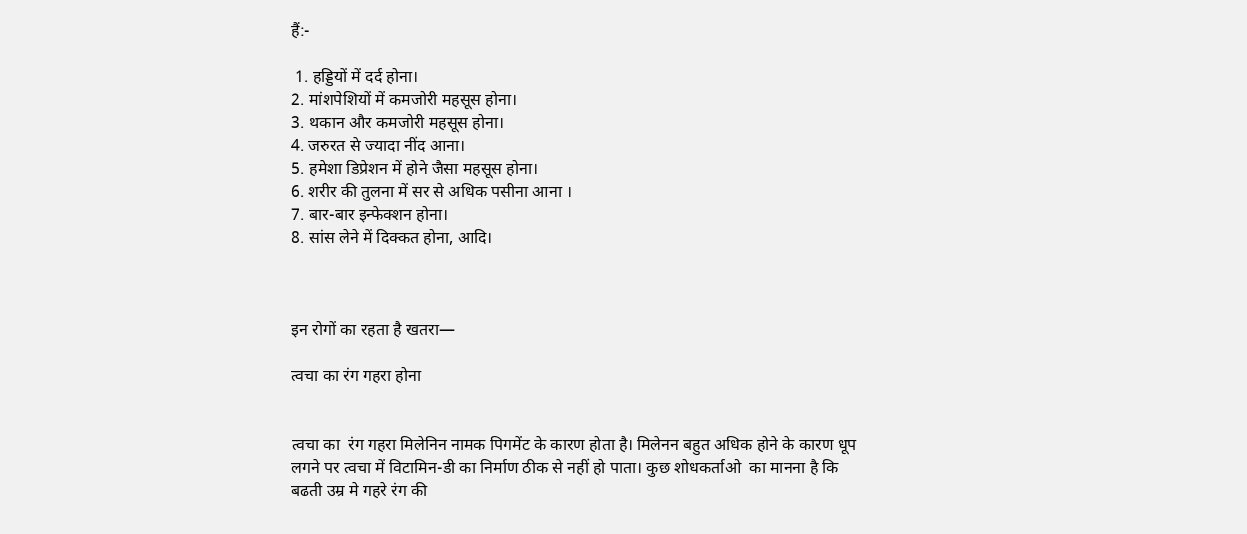हैं:-

 1. हड्डियों में दर्द होना।
2. मांशपेशियों में कमजोरी महसूस होना।
3. थकान और कमजोरी महसूस होना।
4. जरुरत से ज्यादा नींद आना।
5. हमेशा डिप्रेशन में होने जैसा महसूस होना।
6. शरीर की तुलना में सर से अधिक पसीना आना ।
7. बार-बार इन्फेक्शन होना।
8. सांस लेने में दिक्कत होना, आदि।



इन रोगों का रहता है खतरा—

त्वचा का रंग गहरा होना


त्वचा का  रंग गहरा मिलेनिन नामक पिगमेंट के कारण होता है। मिलेनन बहुत अधिक होने के कारण धूप लगने पर त्वचा में विटामिन-डी का निर्माण ठीक से नहीं हो पाता। कुछ शोधकर्ताओ  का मानना है कि बढती उम्र मे गहरे रंग की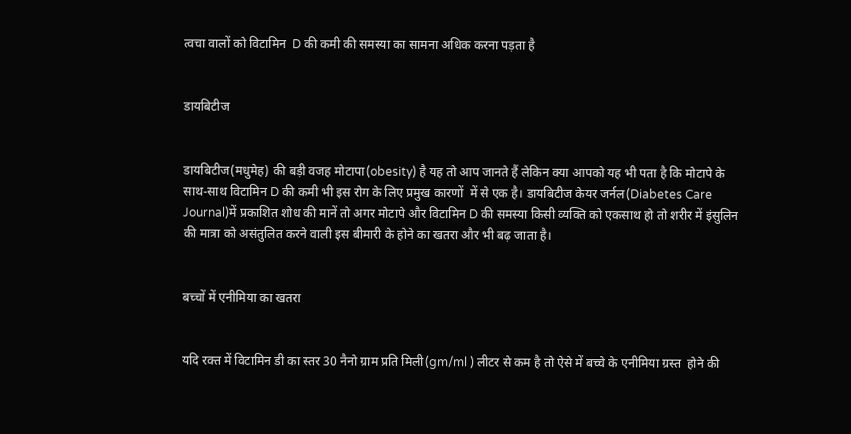त्वचा वालों को विटामिन  D की कमी की समस्या का सामना अधिक करना पड़ता है


डायबिटीज


डायबिटीज(मधुमेह) की बड़‌ी वजह मोटापा(obesity) है यह तो आप जानते हैं लेकिन क्या आपको यह भी पता है कि मोटापे के साथ-साथ विटामिन D की कमी भी इस रोग के लिए प्रमुख कारणों  में से एक है। डायबिटीज केयर जर्नल(Diabetes Care Journal)में प्रकाशित शोध की मानें तो अगर मोटापे और विटामिन D की समस्या किसी व्यक्ति को एकसाथ हो तो शरीर में इंसुलिन की मात्रा को असंतुलित करने वाली इस बीमारी के होने का खतरा और भी बढ़ जाता है।


बच्चों में एनीमिया का खतरा


यदि रक्‍त में विटामिन डी का स्‍तर 30 नैनो ग्राम प्रति मिली(gm/ml ) लीटर से कम है तो ऐसे में बच्‍चे के एनीमिया ग्रस्त  होने की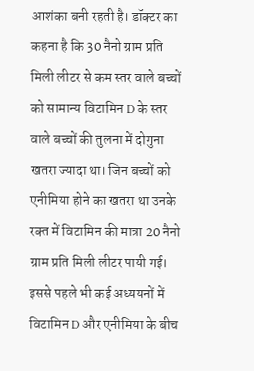आशंका बनी रहती है। डॉक्टर का कहना है कि 30 नैनो ग्राम प्रति मिली लीटर से कम स्‍तर वाले बच्‍चों को सामान्‍य विटामिन D के स्‍तर वाले बच्‍चों की तुलना में दोगुना खतरा ज्‍यादा था। जिन बच्‍चों को एनीमिया होने का खतरा था उनके रक्‍त में विटामिन की मात्रा 20 नैनो ग्राम प्रति मिली लीटर पायी गई। इससे पहले भी कई अध्‍ययनों में विटामिन D और एनीमिया के बीच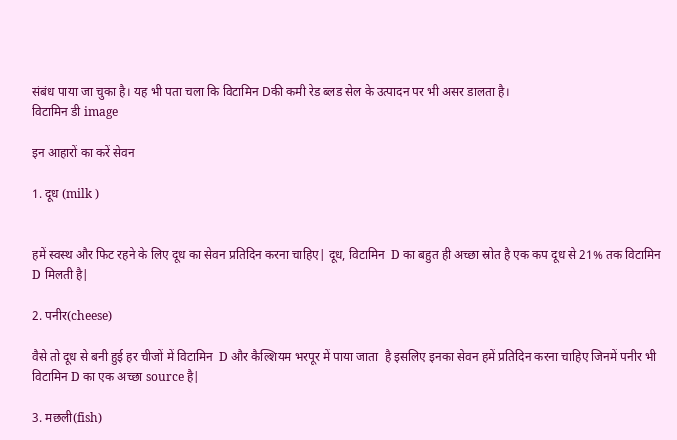संबंध पाया जा चुका है। यह भी पता चला कि विटामिन Dकी कमी रेड ब्‍लड सेल के उत्‍पादन पर भी असर डालता है।
विटामिन डी image

इन आहारों का करें सेवन

1. दूध (milk )


हमें स्वस्थ और फिट रहने के लिए दूध का सेवन प्रतिदिन करना चाहिए| दूध, विटामिन  D का बहुत ही अच्छा स्रोत है एक कप दूध से 21% तक विटामिन  D मिलती है|

2. पनीर(cheese)

वैसे तो दूध से बनी हुई हर चीजों में विटामिन  D और कैल्शियम भरपूर में पाया जाता  है इसलिए इनका सेवन हमें प्रतिदिन करना चाहिए जिनमें पनीर भी विटामिन D का एक अच्छा source है|

3. मछली(fish)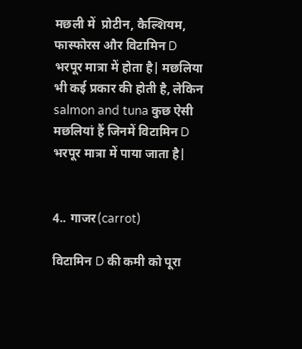मछली में  प्रोटीन, कैल्शियम, फास्फोरस और विटामिन D भरपूर मात्रा में होता है| मछलिया  भी कई प्रकार की होती है, लेकिन salmon and tuna कुछ ऐसी मछलियां हैं जिनमें विटामिन D भरपूर मात्रा में पाया जाता है|


4.. गाजर(carrot)

विटामिन D की कमी को पूरा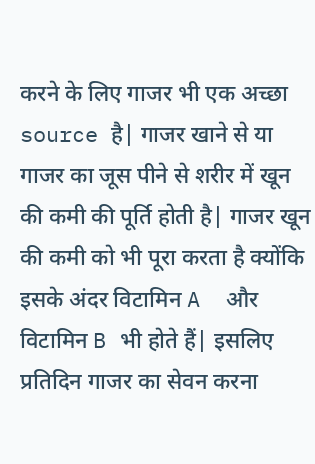करने के लिए गाजर भी एक अच्छा source है| गाजर खाने से या गाजर का जूस पीने से शरीर में खून की कमी की पूर्ति होती है| गाजर खून की कमी को भी पूरा करता है क्योंकि इसके अंदर विटामिन A  और विटामिन B भी होते हैं| इसलिए प्रतिदिन गाजर का सेवन करना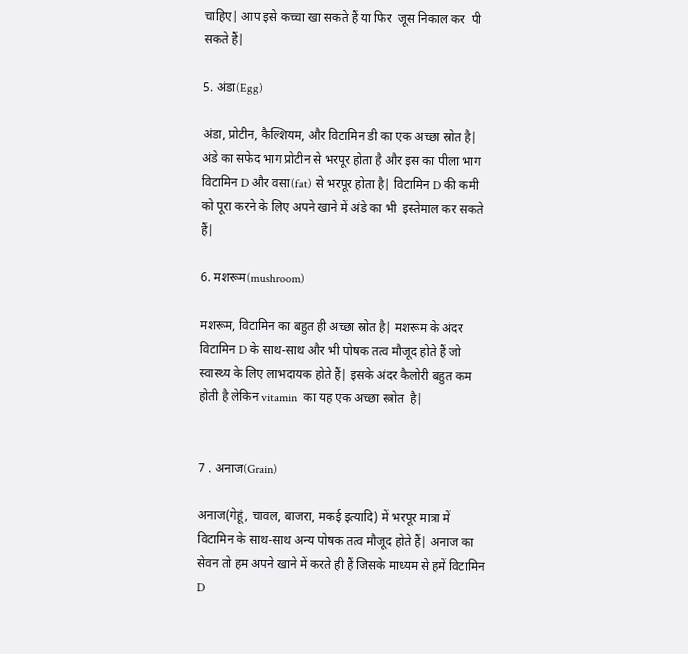चाहिए| आप इसे कच्चा खा सकते हैं या फिर  जूस निकाल कर  पी सकते हैं|

5. अंडा(Egg)

अंडा, प्रोटीन, कैल्शियम, और विटामिन डी का एक अच्छा स्रोत है| अंडे का सफेद भाग प्रोटीन से भरपूर होता है और इस का पीला भाग विटामिन D और वसा(fat) से भरपूर होता है| विटामिन D की कमी को पूरा करने के लिए अपने खाने में अंडे का भी  इस्तेमाल कर सकते हैं|

6. मशरूम(mushroom)

मशरूम, विटामिन का बहुत ही अच्छा स्रोत है| मशरूम के अंदर विटामिन D के साथ-साथ और भी पोषक तत्व मौजूद होते हैं जो स्वास्थ्य के लिए लाभदायक होते हैं| इसके अंदर कैलोरी बहुत कम होती है लेकिन vitamin  का यह एक अच्छा स्त्रोत  है|


7 . अनाज(Grain)

अनाज(गेहूं, चावल, बाजरा, मकई इत्यादि) में भरपूर मात्रा में विटामिन के साथ-साथ अन्य पोषक तत्व मौजूद होते हैं| अनाज का सेवन तो हम अपने खाने में करते ही हैं जिसके माध्यम से हमें विटामिन D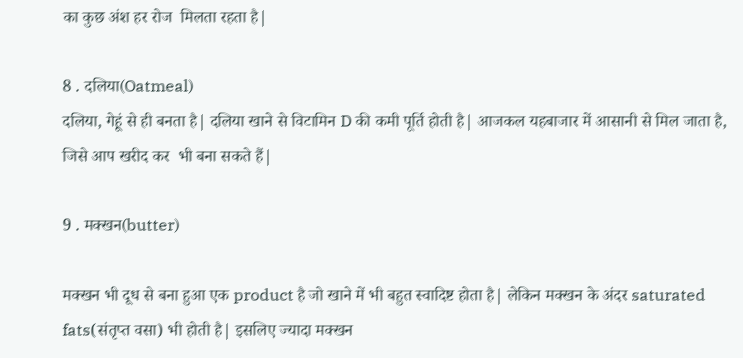का कुछ अंश हर रोज  मिलता रहता है|

8 . दलिया(Oatmeal)
दलिया, गेहूं से ही बनता है| दलिया खाने से विटामिन D की कमी पूर्ति होती है| आजकल यहबाजार में आसानी से मिल जाता है, जिसे आप खरीद कर  भी बना सकते हैं|

9 . मक्खन(butter)

मक्खन भी दूध से बना हुआ एक product है जो खाने में भी बहुत स्वादिष्ट होता है| लेकिन मक्खन के अंदर saturated fats(संतृप्त वसा) भी होती है| इसलिए ज्यादा मक्खन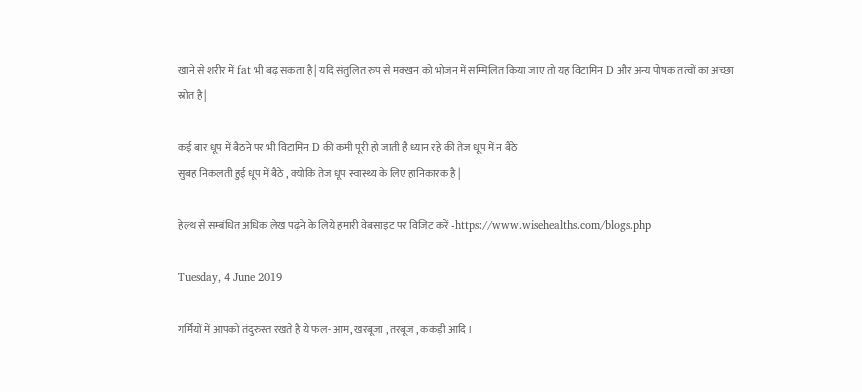खाने से शरीर में fat भी बढ़ सकता है| यदि संतुलित रुप से मक्खन को भोजन में सम्मिलित किया जाए तो यह विटामिन D और अन्य पोषक तत्वों का अच्छा स्रोत है|

कई बार धूप में बैठने पर भी विटामिन D की कमी पूरी हो जाती है ध्यान रहे की तेज धूप में न बैठे
सुबह निकलती हुई धूप में बैठे , क्योकि तेज धूप स्वास्थ्य के लिए हानिकारक है |

हेल्थ से सम्बंधित अधिक लेख पढ़ने के लिये हमारी वेबसाइट पर विजिट करें -https://www.wisehealths.com/blogs.php

Tuesday, 4 June 2019

गर्मियों में आपको तंदुरुस्त रखते है ये फल- आम, खरबूजा , तरबूज , ककड़ी आदि ।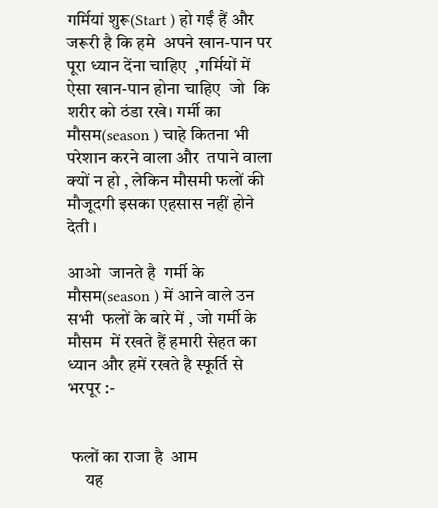गर्मियां शुरू(Start ) हो गईं हैं और जरूरी है कि हमे  अपने खान-पान पर  पूरा ध्यान देंना चाहिए  ,गर्मियों में ऐसा खान-पान होना चाहिए  जो  कि शरीर को ठंडा रखे। गर्मी का मौसम(season ) चाहे कितना भी  परेशान करने वाला और  तपाने वाला  क्यों न हो , लेकिन मौसमी फलों की मौजूदगी इसका एहसास नहीं होने देती ।

आओ  जानते है  गर्मी के मौसम(season ) में आने वाले उन सभी  फलों के बारे में , जो गर्मी के मौसम  में रखते हैं हमारी सेहत का  ध्यान और हमें रखते है स्फूर्ति से भरपूर :-


 फलों का राजा है  आम
     यह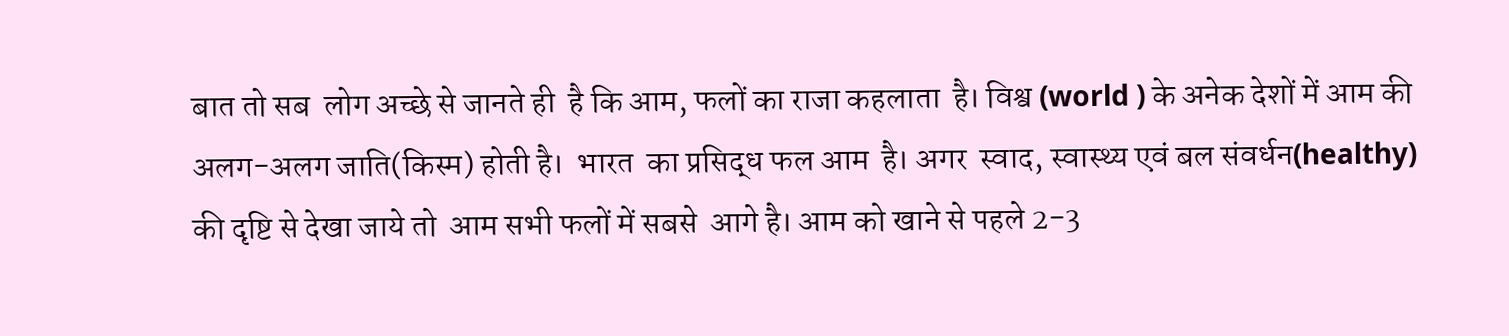बात तो सब  लोग अच्छे से जानते ही  है कि आम, फलों का राजा कहलाता  है। विश्व (world ) के अनेक देशों में आम की अलग-अलग जाति(किस्म) होती है।  भारत  का प्रसिद्ध फल आम  है। अगर  स्वाद, स्वास्थ्य एवं बल संवर्धन(healthy) की दृष्टि से देखा जाये तो  आम सभी फलों में सबसे  आगे है। आम को खाने से पहले 2-3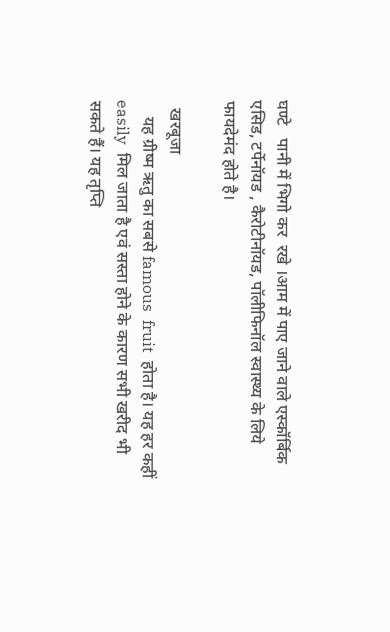घण्टे   पानी में भिगो कर  रखे ।आम में पाए जाने वाले एस्कॉर्बिक एसिड, टर्पेनॉयड , कैरोटीनॉयड, पॉलीफिनॉल स्वास्थ्य के लिये फायदेमंद होते है।

  खरबूजा
    यह ग्रीष्म ऋतु का सबसे famous  fruit  होता है। यह हर कहीं easily  मिल जाता है एवं सस्ता होने के कारण सभी खरीद भी  सकते हैं। यह तृप्ति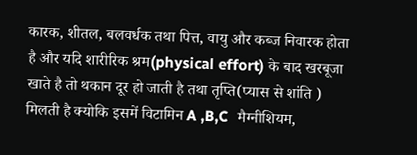कारक, शीतल, बलवर्धक तथा पित्त, वायु और कब्ज निवारक होता  है और यदि शारीरिक श्रम(physical effort) के बाद खरबूजा  खाते है तो थकान दूर हो जाती है तथा तृप्ति(प्यास से शांति ) मिलती है क्योकि इसमें विटामिन A ,B,C  मैग्नीशियम,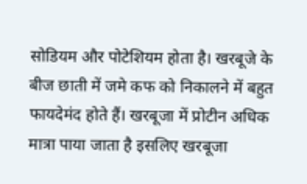सोडियम और पोटेशियम होता है। खरबूजे के बीज छाती में जमे कफ को निकालने में बहुत फायदेमंद होते हैं। खरबूजा में प्रोटीन अधिक मात्रा पाया जाता है इसलिए खरबूजा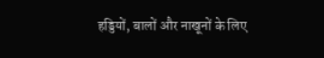हड्डियों, बालों और नाखूनों के लिए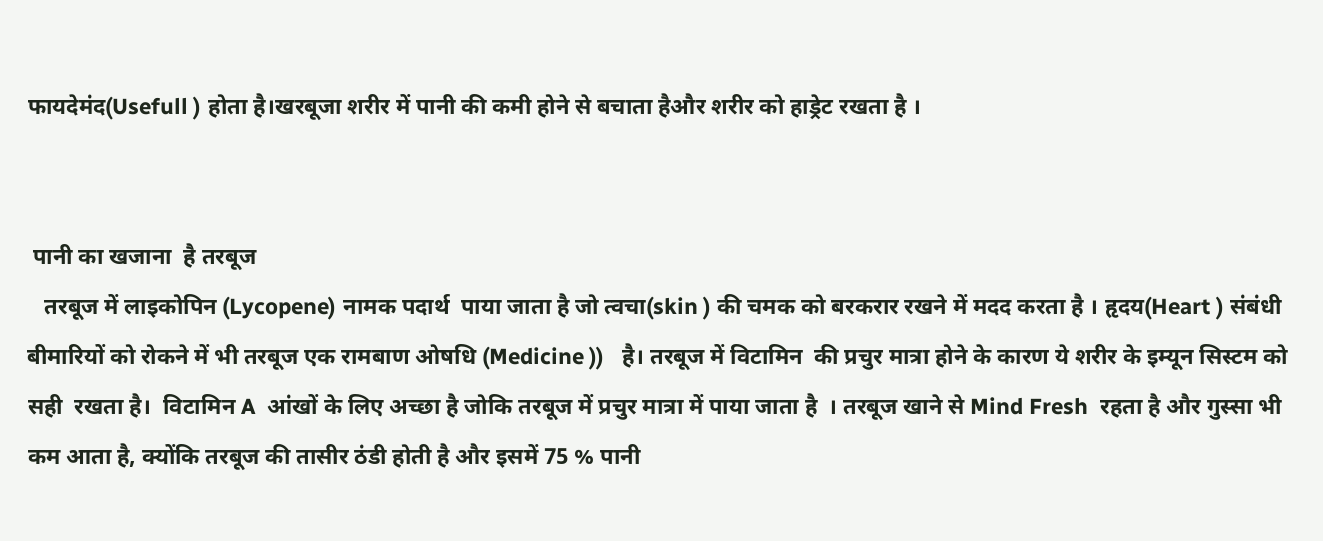फायदेमंद(Usefull ) होता है।खरबूजा शरीर में पानी की कमी होने से बचाता हैऔर शरीर को हाड्रेट रखता है ।


 पानी का खजाना  है तरबूज
   तरबूज में लाइकोपिन (Lycopene) नामक पदार्थ  पाया जाता है जो त्वचा(skin ) की चमक को बरकरार रखने में मदद करता है । हृदय(Heart ) संबंधी बीमारियों को रोकने में भी तरबूज एक रामबाण ओषधि (Medicine ))   है। तरबूज में विटामिन  की प्रचुर मात्रा होने के कारण ये शरीर के इम्यून सिस्टम को  सही  रखता है।  विटामिन A  आंखों के लिए अच्छा है जोकि तरबूज में प्रचुर मात्रा में पाया जाता है  । तरबूज खाने से Mind Fresh  रहता है और गुस्सा भी  कम आता है, क्योंकि तरबूज की तासीर ठंडी होती है और इसमें 75 % पानी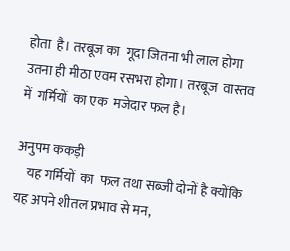होता  है। तरबूज का  गूदा जितना भी लाल होगा उतना ही मीठा एवम रसभरा होगा। तरबूज  वास्तव में  गर्मियों  का एक  मजेदार फल है।

अनुपम ककड़ी
    यह गर्मियों  का  फल तथा सब्जी दोनों है क्योंकि  यह अपने शीतल प्रभाव से मन,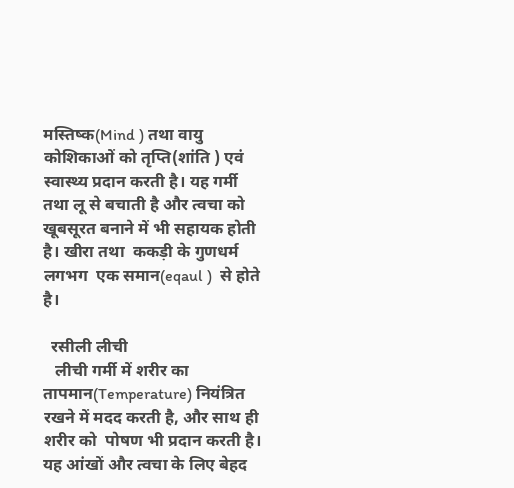मस्तिष्क(Mind ) तथा वायु कोशिकाओं को तृप्ति(शांति ) एवं स्वास्थ्य प्रदान करती है। यह गर्मी तथा लू से बचाती है और त्वचा को खूबसूरत बनाने में भी सहायक होती  है। खीरा तथा  ककड़ी के गुणधर्म लगभग  एक समान(eqaul )  से होते है।

  रसीली लीची
   लीची गर्मी में शरीर का  तापमान(Temperature) नियंत्रित रखने में मदद करती है, और साथ ही  शरीर को  पोषण भी प्रदान करती है। यह आंखों और त्वचा के लिए बेहद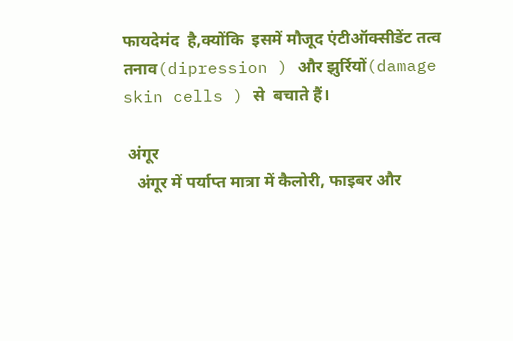फायदेमंद  है,क्योंकि  इसमें मौजूद एंटीऑक्सीडेंट तत्व तनाव(dipression ) और झुर्रियों(damage skin cells ) से  बचाते हैं।

 अंगूर
   अंगूर में पर्याप्त मात्रा में कैलोरी, फाइबर और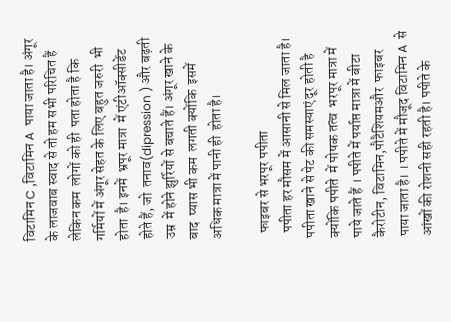विटामिन C ,विटामिन A  पाया जाता है। अंगूर के लाजवाब स्वाद से तो हम सभी परिचित हैं लेकिन कम  लोगों को ही  पता होता है कि  गर्मियों में अंगूर सेहत के लिए बहुत जरुरी  भी होता  है। इनमें  भ्रपूर मात्रा  में एंटीऑक्सीडेंट होते हैं, जो  तनाव(dipression ) और बढ़ती उम्र  में होने झुर्रियों से बचाते हैं। अंगूर खाने के बाद  प्यास भी कम  लगती क्योंकि  इसमें अधिक मात्रा में पानी ही  होता है।

  फाइबर से भरपूर पपीता
  पपीता हर मौसम में आसानी से मिल जाता है। पपीता खाने से पेट की समस्याएं दूर होती है क्योंकि पपीते  में पोषक तत्व  भरपूर मात्रा में पाये जाते हैं । पपीते में पर्याप्त मात्रा में बीटा कैरोटीन, विटामिन,पौटैशियमऔर  फाइबर  पाया जाता है। । पपीते में मौजूद विटामिन A  से आंखों की रोशनी सही रहती है। पपीते के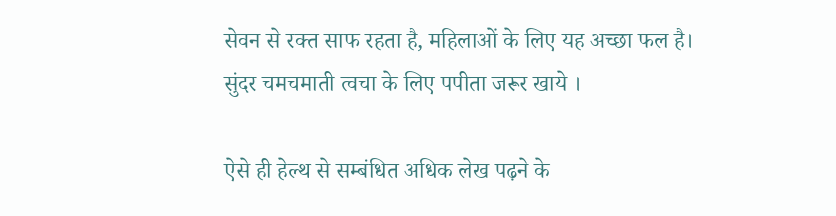सेवन से रक्त साफ रहता है, महिलाओं के लिए यह अच्छा फल है। सुंदर चमचमाती त्वचा के लिए पपीता जरूर खाये ।

ऐसे ही हेल्थ से सम्बंधित अधिक लेख पढ़ने के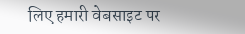लिए हमारी वेबसाइट पर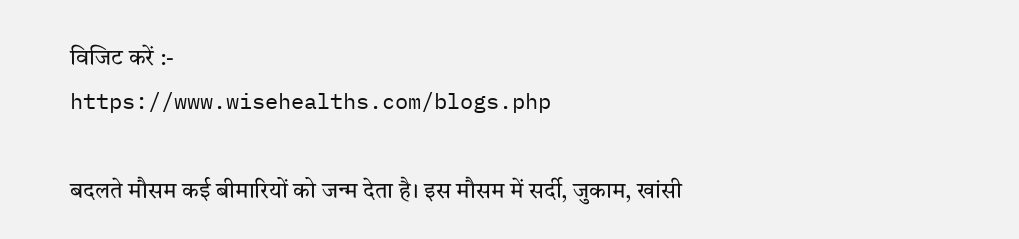विजिट करें :-
https://www.wisehealths.com/blogs.php

बदलते मौसम कई बीमारियों को जन्म देता है। इस मौसम में सर्दी, जुकाम, खांसी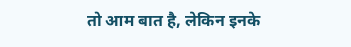तो आम बात है, लेकिन इनके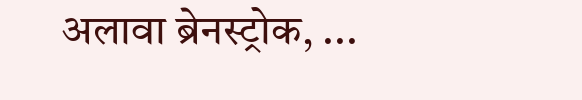अलावा ब्रेनस्ट्रोक, ...